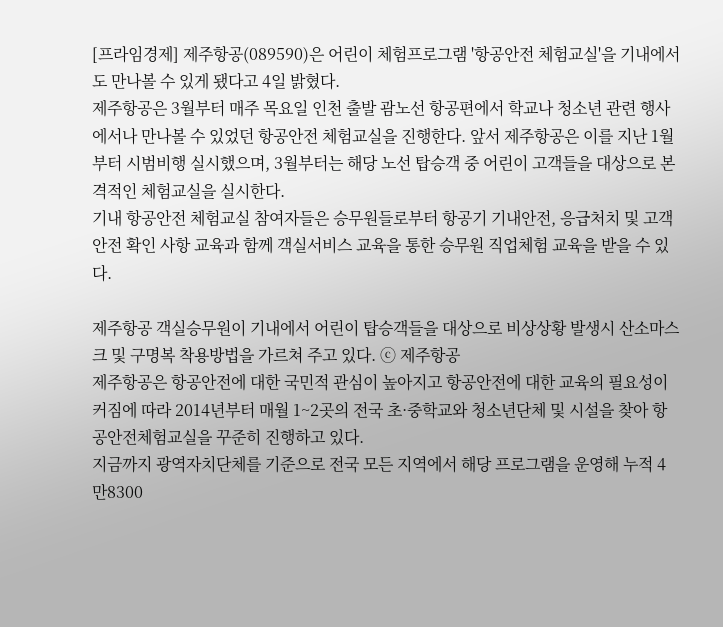[프라임경제] 제주항공(089590)은 어린이 체험프로그램 '항공안전 체험교실'을 기내에서도 만나볼 수 있게 됐다고 4일 밝혔다.
제주항공은 3월부터 매주 목요일 인천 출발 괌노선 항공편에서 학교나 청소년 관련 행사에서나 만나볼 수 있었던 항공안전 체험교실을 진행한다. 앞서 제주항공은 이를 지난 1월부터 시범비행 실시했으며, 3월부터는 해당 노선 탑승객 중 어린이 고객들을 대상으로 본격적인 체험교실을 실시한다.
기내 항공안전 체험교실 참여자들은 승무원들로부터 항공기 기내안전, 응급처치 및 고객 안전 확인 사항 교육과 함께 객실서비스 교육을 통한 승무원 직업체험 교육을 받을 수 있다.

제주항공 객실승무원이 기내에서 어린이 탑승객들을 대상으로 비상상황 발생시 산소마스크 및 구명복 착용방법을 가르쳐 주고 있다. ⓒ 제주항공
제주항공은 항공안전에 대한 국민적 관심이 높아지고 항공안전에 대한 교육의 필요성이 커짐에 따라 2014년부터 매월 1~2곳의 전국 초·중학교와 청소년단체 및 시설을 찾아 항공안전체험교실을 꾸준히 진행하고 있다.
지금까지 광역자치단체를 기준으로 전국 모든 지역에서 해당 프로그램을 운영해 누적 4만8300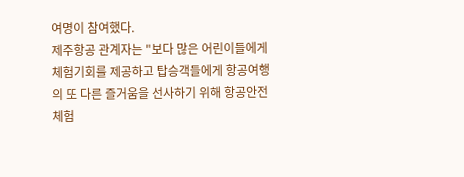여명이 참여했다.
제주항공 관계자는 "보다 많은 어린이들에게 체험기회를 제공하고 탑승객들에게 항공여행의 또 다른 즐거움을 선사하기 위해 항공안전 체험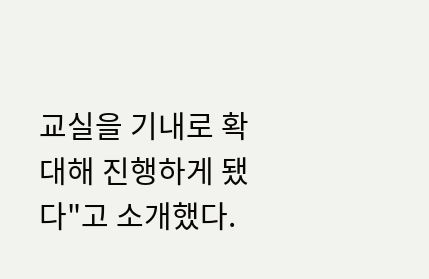교실을 기내로 확대해 진행하게 됐다"고 소개했다.